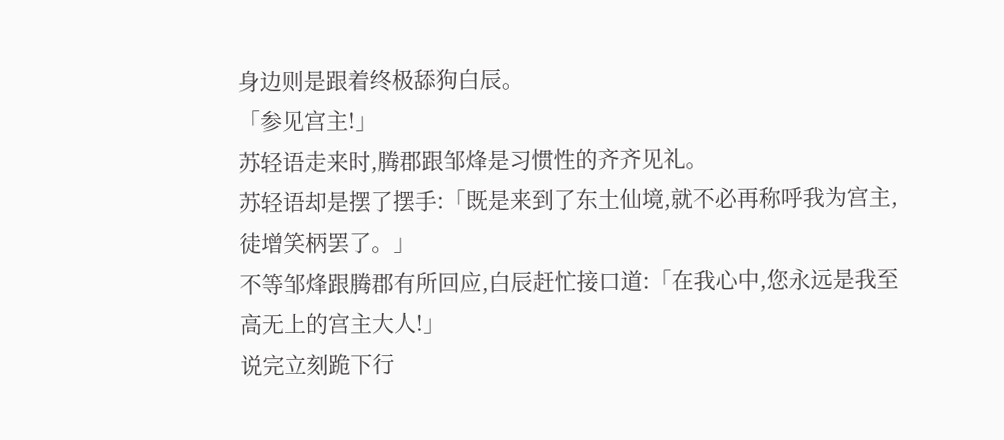身边则是跟着终极舔狗白辰。
「参见宫主!」
苏轻语走来时,腾郡跟邹烽是习惯性的齐齐见礼。
苏轻语却是摆了摆手:「既是来到了东土仙境,就不必再称呼我为宫主,徒增笑柄罢了。」
不等邹烽跟腾郡有所回应,白辰赶忙接口道:「在我心中,您永远是我至高无上的宫主大人!」
说完立刻跪下行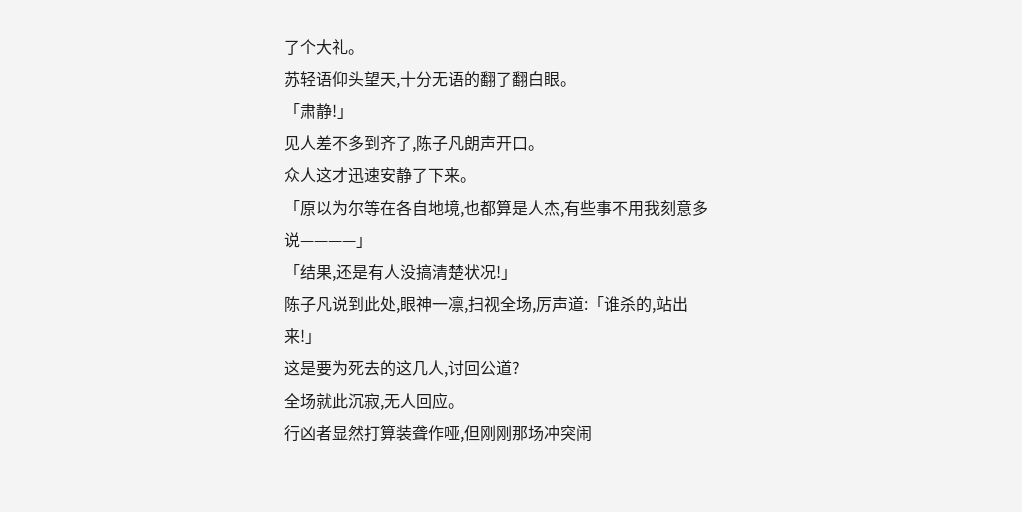了个大礼。
苏轻语仰头望天,十分无语的翻了翻白眼。
「肃静!」
见人差不多到齐了,陈子凡朗声开口。
众人这才迅速安静了下来。
「原以为尔等在各自地境,也都算是人杰,有些事不用我刻意多说————」
「结果,还是有人没搞清楚状况!」
陈子凡说到此处,眼神一凛,扫视全场,厉声道:「谁杀的,站出来!」
这是要为死去的这几人,讨回公道?
全场就此沉寂,无人回应。
行凶者显然打算装聋作哑,但刚刚那场冲突闹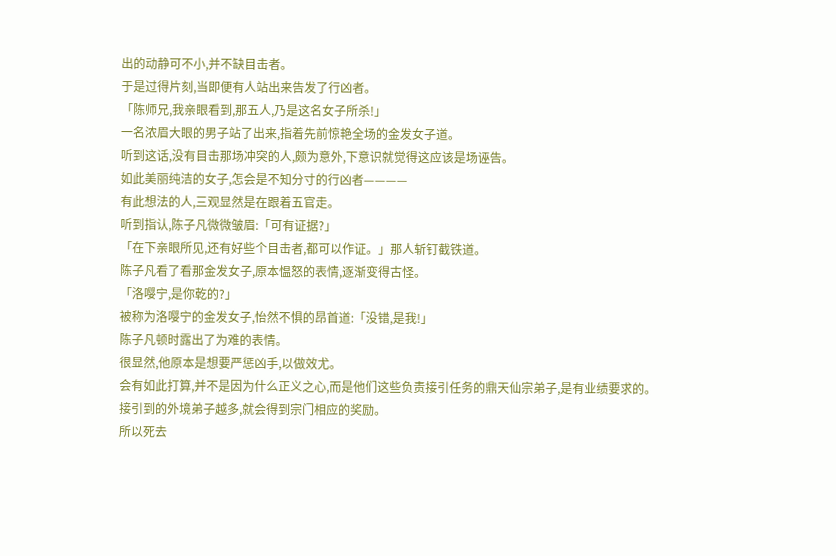出的动静可不小,并不缺目击者。
于是过得片刻,当即便有人站出来告发了行凶者。
「陈师兄,我亲眼看到,那五人,乃是这名女子所杀!」
一名浓眉大眼的男子站了出来,指着先前惊艳全场的金发女子道。
听到这话,没有目击那场冲突的人,颇为意外,下意识就觉得这应该是场诬告。
如此美丽纯洁的女子,怎会是不知分寸的行凶者————
有此想法的人,三观显然是在跟着五官走。
听到指认,陈子凡微微皱眉:「可有证据?」
「在下亲眼所见,还有好些个目击者,都可以作证。」那人斩钉截铁道。
陈子凡看了看那金发女子,原本愠怒的表情,逐渐变得古怪。
「洛嘤宁,是你乾的?」
被称为洛嘤宁的金发女子,怡然不惧的昂首道:「没错,是我!」
陈子凡顿时露出了为难的表情。
很显然,他原本是想要严惩凶手,以做效尤。
会有如此打算,并不是因为什么正义之心,而是他们这些负责接引任务的鼎天仙宗弟子,是有业绩要求的。
接引到的外境弟子越多,就会得到宗门相应的奖励。
所以死去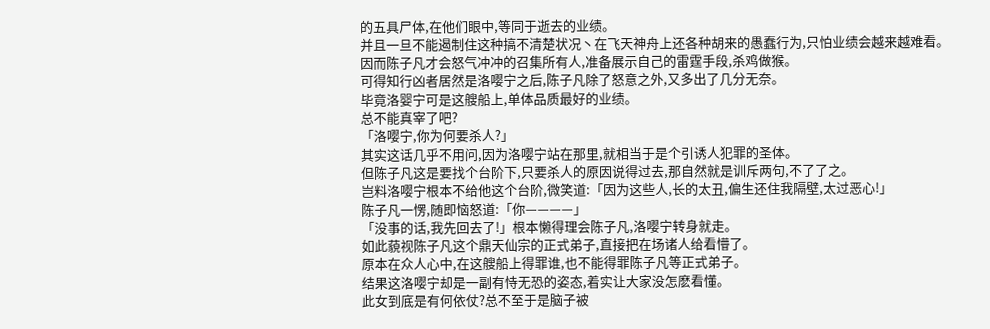的五具尸体,在他们眼中,等同于逝去的业绩。
并且一旦不能遏制住这种搞不清楚状况丶在飞天神舟上还各种胡来的愚蠢行为,只怕业绩会越来越难看。
因而陈子凡才会怒气冲冲的召集所有人,准备展示自己的雷霆手段,杀鸡做猴。
可得知行凶者居然是洛嘤宁之后,陈子凡除了怒意之外,又多出了几分无奈。
毕竟洛婴宁可是这艘船上,单体品质最好的业绩。
总不能真宰了吧?
「洛嘤宁,你为何要杀人?」
其实这话几乎不用问,因为洛嘤宁站在那里,就相当于是个引诱人犯罪的圣体。
但陈子凡这是要找个台阶下,只要杀人的原因说得过去,那自然就是训斥两句,不了了之。
岂料洛嘤宁根本不给他这个台阶,微笑道:「因为这些人,长的太丑,偏生还住我隔壁,太过恶心!」
陈子凡一愣,随即恼怒道:「你————」
「没事的话,我先回去了!」根本懒得理会陈子凡,洛嘤宁转身就走。
如此藐视陈子凡这个鼎天仙宗的正式弟子,直接把在场诸人给看懵了。
原本在众人心中,在这艘船上得罪谁,也不能得罪陈子凡等正式弟子。
结果这洛嘤宁却是一副有恃无恐的姿态,着实让大家没怎麽看懂。
此女到底是有何依仗?总不至于是脑子被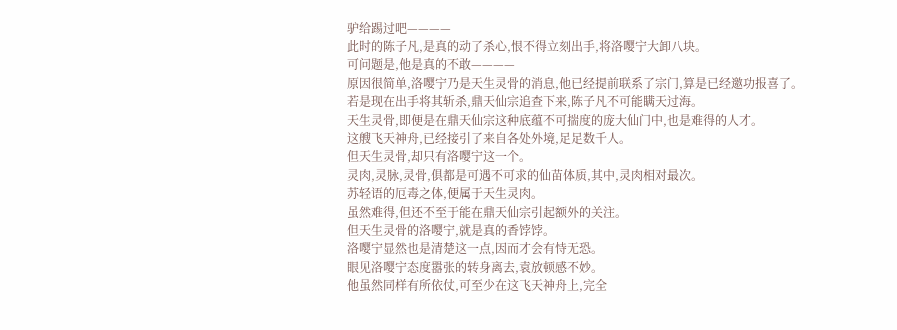驴给踢过吧————
此时的陈子凡,是真的动了杀心,恨不得立刻出手,将洛嘤宁大卸八块。
可问题是,他是真的不敢————
原因很简单,洛嘤宁乃是天生灵骨的消息,他已经提前联系了宗门,算是已经邀功报喜了。
若是现在出手将其斩杀,鼎天仙宗追查下来,陈子凡不可能瞒天过海。
天生灵骨,即便是在鼎天仙宗这种底蕴不可揣度的庞大仙门中,也是难得的人才。
这艘飞天神舟,已经接引了来自各处外境,足足数千人。
但天生灵骨,却只有洛嘤宁这一个。
灵肉,灵脉,灵骨,俱都是可遇不可求的仙苗体质,其中,灵肉相对最次。
苏轻语的厄毒之体,便属于天生灵肉。
虽然难得,但还不至于能在鼎天仙宗引起额外的关注。
但天生灵骨的洛嘤宁,就是真的香饽饽。
洛嘤宁显然也是清楚这一点,因而才会有恃无恐。
眼见洛嘤宁态度嚣张的转身离去,袁放顿感不妙。
他虽然同样有所依仗,可至少在这飞天神舟上,完全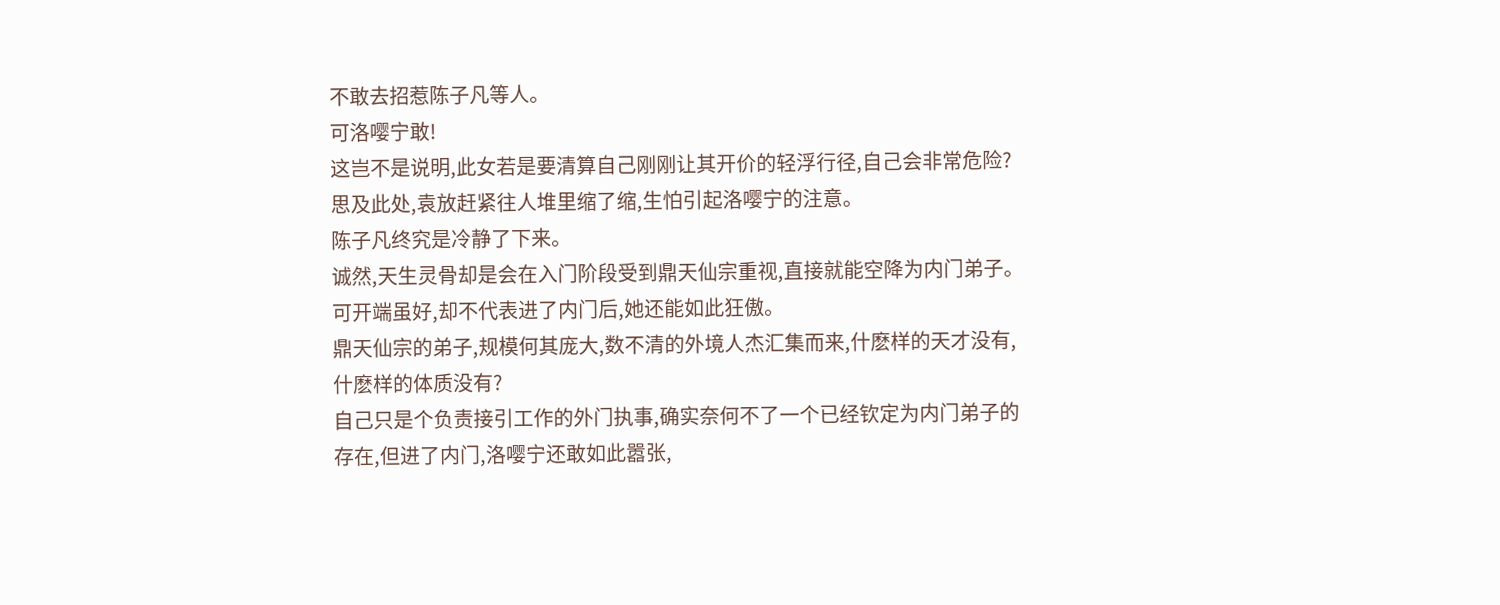不敢去招惹陈子凡等人。
可洛嘤宁敢!
这岂不是说明,此女若是要清算自己刚刚让其开价的轻浮行径,自己会非常危险?
思及此处,袁放赶紧往人堆里缩了缩,生怕引起洛嘤宁的注意。
陈子凡终究是冷静了下来。
诚然,天生灵骨却是会在入门阶段受到鼎天仙宗重视,直接就能空降为内门弟子。
可开端虽好,却不代表进了内门后,她还能如此狂傲。
鼎天仙宗的弟子,规模何其庞大,数不清的外境人杰汇集而来,什麽样的天才没有,什麽样的体质没有?
自己只是个负责接引工作的外门执事,确实奈何不了一个已经钦定为内门弟子的存在,但进了内门,洛嘤宁还敢如此嚣张,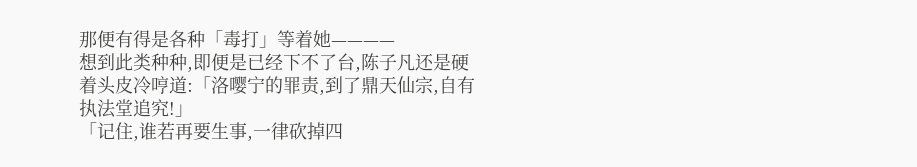那便有得是各种「毒打」等着她————
想到此类种种,即便是已经下不了台,陈子凡还是硬着头皮冷哼道:「洛嘤宁的罪责,到了鼎天仙宗,自有执法堂追究!」
「记住,谁若再要生事,一律砍掉四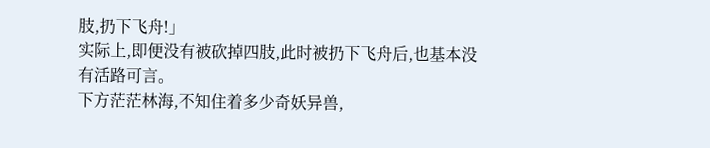肢,扔下飞舟!」
实际上,即便没有被砍掉四肢,此时被扔下飞舟后,也基本没有活路可言。
下方茫茫林海,不知住着多少奇妖异兽,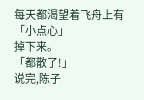每天都渴望着飞舟上有「小点心」
掉下来。
「都散了!」
说完,陈子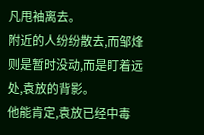凡甩袖离去。
附近的人纷纷散去,而邹烽则是暂时没动,而是盯着远处,袁放的背影。
他能肯定,袁放已经中毒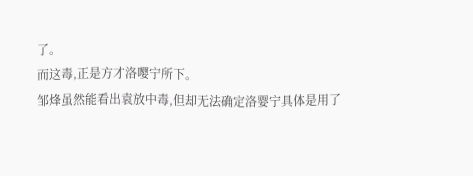了。
而这毒,正是方才洛嘤宁所下。
邹烽虽然能看出袁放中毒,但却无法确定洛婴宁具体是用了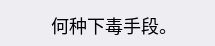何种下毒手段。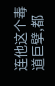连他这个毒道巨擘,都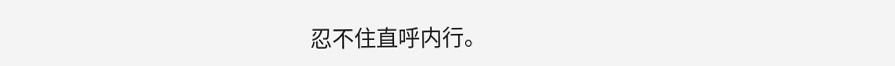忍不住直呼内行。